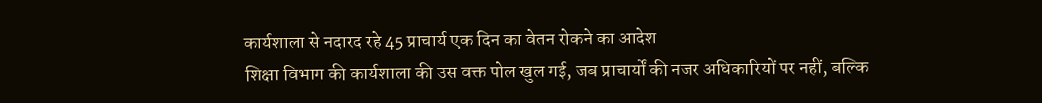कार्यशाला से नदारद रहे 45 प्राचार्य एक दिन का वेतन रोकने का आदेश
शिक्षा विभाग की कार्यशाला की उस वक्त पोल खुल गई, जब प्राचार्यों की नजर अधिकारियों पर नहीं, बल्कि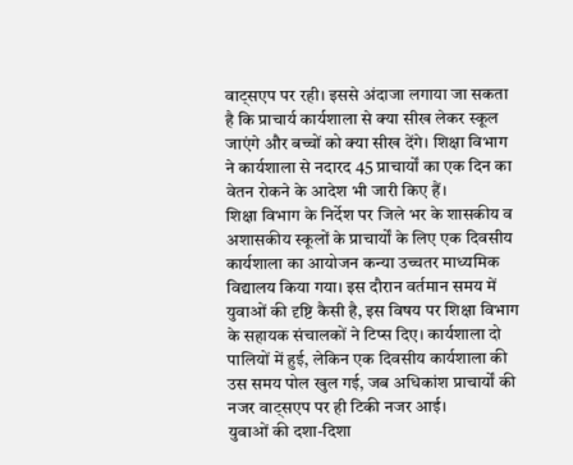वाट्सएप पर रही। इससे अंदाजा लगाया जा सकता है कि प्राचार्य कार्यशाला से क्या सीख लेकर स्कूल जाएंगे और बच्चों को क्या सीख देंगे। शिक्षा विभाग ने कार्यशाला से नदारद 45 प्राचार्यों का एक दिन का वेतन रोकने के आदेश भी जारी किए हैं।
शिक्षा विभाग के निर्देश पर जिले भर के शासकीय व अशासकीय स्कूलों के प्राचार्यों के लिए एक दिवसीय कार्यशाला का आयोजन कन्या उच्चतर माध्यमिक विद्यालय किया गया। इस दौरान वर्तमान समय में युवाओं की दृष्टि कैसी है, इस विषय पर शिक्षा विभाग के सहायक संचालकों ने टिप्स दिए। कार्यशाला दो पालियों में हुई, लेकिन एक दिवसीय कार्यशाला की उस समय पोल खुल गई, जब अधिकांश प्राचार्यों की नजर वाट्सएप पर ही टिकी नजर आई।
युवाओं की दशा-दिशा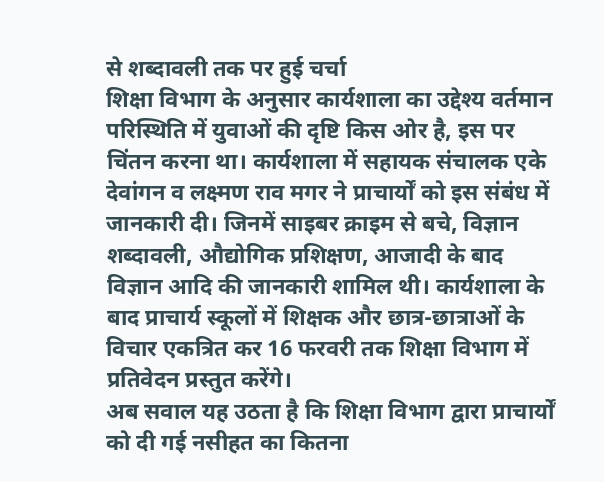से शब्दावली तक पर हुई चर्चा
शिक्षा विभाग के अनुसार कार्यशाला का उद्देश्य वर्तमान परिस्थिति में युवाओं की दृष्टि किस ओर है, इस पर चिंतन करना था। कार्यशाला में सहायक संचालक एके देवांगन व लक्ष्मण राव मगर ने प्राचार्यों को इस संबंध में जानकारी दी। जिनमें साइबर क्राइम से बचे, विज्ञान शब्दावली, औद्योगिक प्रशिक्षण, आजादी के बाद विज्ञान आदि की जानकारी शामिल थी। कार्यशाला के बाद प्राचार्य स्कूलों में शिक्षक और छात्र-छात्राओं के विचार एकत्रित कर 16 फरवरी तक शिक्षा विभाग में प्रतिवेदन प्रस्तुत करेंगे।
अब सवाल यह उठता है कि शिक्षा विभाग द्वारा प्राचार्यों को दी गई नसीहत का कितना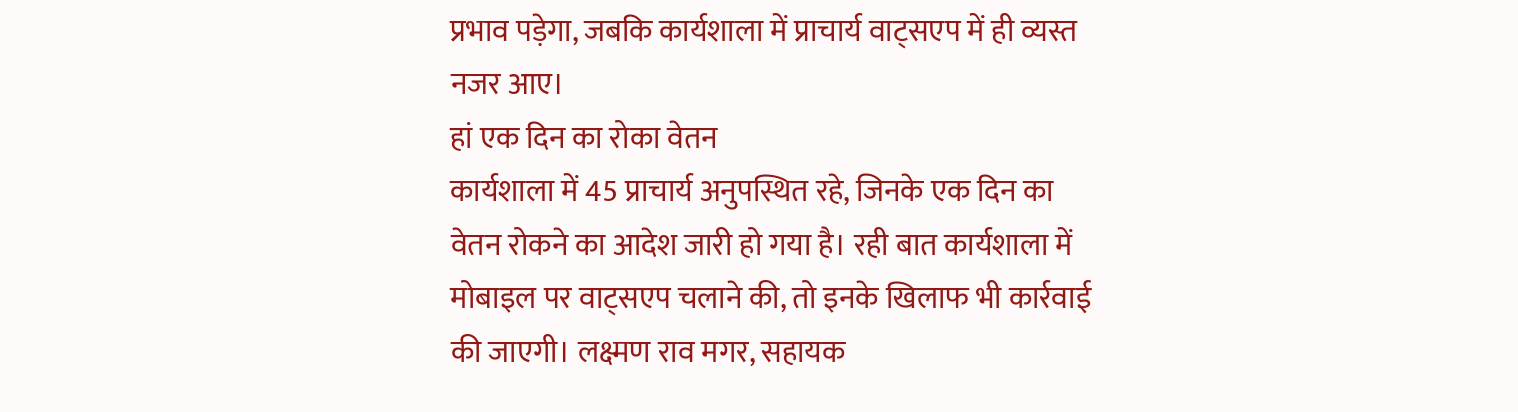प्रभाव पड़ेगा, जबकि कार्यशाला में प्राचार्य वाट्सएप में ही व्यस्त नजर आए।
हां एक दिन का रोका वेतन
कार्यशाला में 45 प्राचार्य अनुपस्थित रहे, जिनके एक दिन का वेतन रोकने का आदेश जारी हो गया है। रही बात कार्यशाला में मोबाइल पर वाट्सएप चलाने की, तो इनके खिलाफ भी कार्रवाई की जाएगी। लक्ष्मण राव मगर, सहायक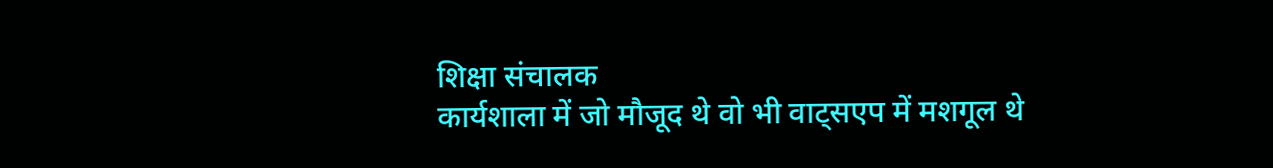शिक्षा संचालक
कार्यशाला में जो मौजूद थे वो भी वाट्सएप में मशगूल थे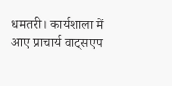धमतरी। कार्यशाला में आए प्राचार्य वाट्सएप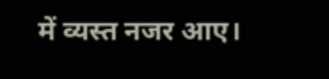में व्यस्त नजर आए।